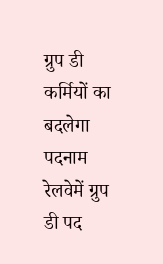ग्रुप डी कर्मियों का बदलेगा पदनाम
रेलवेमें ग्रुप डी पद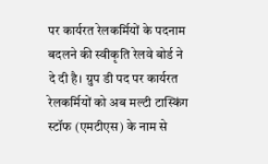पर कार्यरत रेलकर्मियों के पदनाम बदलने की स्वीकृति रेलवे बोर्ड ने दे दी है। ग्रुप डी पद पर कार्यरत रेलकर्मियों को अब मल्टी टास्किंग स्टॉफ (एमटीएस) के नाम से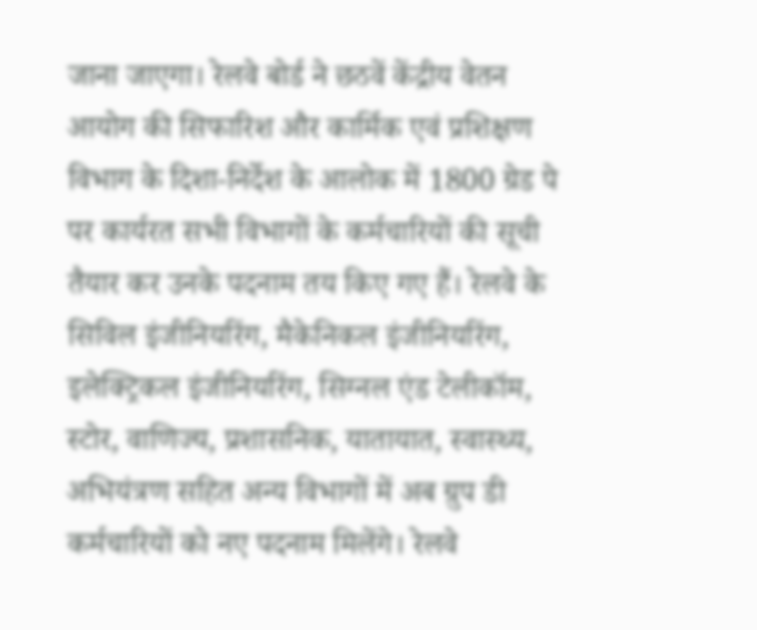जाना जाएगा। रेलवे बोर्ड ने छठवें केंद्रीय वेतन आयोग की सिफारिश और कार्मिक एवं प्रशिक्षण विभाग के दिशा-निर्देश के आलोक में 1800 ग्रेड पे पर कार्यरत सभी विभागों के कर्मचारियों की सूची तैयार कर उनके पदनाम तय किए गए हैं। रेलवे के सिविल इंजीनियरिंग, मैकेनिकल इंजीनियरिंग, इलेक्ट्रिकल इंजीनियरिंग, सिग्नल एंड टेलीकॉम, स्टोर, वाणिज्य, प्रशासनिक, यातायात, स्वास्थ्य, अभियंत्रण सहित अन्य विभागों में अब ग्रुप डी कर्मचारियों को नए पदनाम मिलेंगे। रेलवे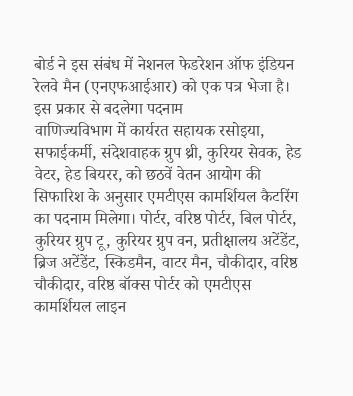बोर्ड ने इस संबंध में नेशनल फेडरेशन ऑफ इंडियन रेलवे मैन (एनएफआईआर) को एक पत्र भेजा है।
इस प्रकार से बदलेगा पदनाम
वाणिज्यविभाग में कार्यरत सहायक रसोइया, सफाईकर्मी, संदेशवाहक ग्रुप थ्री, कुरियर सेवक, हेड वेटर, हेड बियरर, को छठवें वेतन आयोग की सिफारिश के अनुसार एमटीएस कामर्शियल कैटरिंग का पदनाम मिलेगा। पोर्टर, वरिष्ठ पोर्टर, बिल पोर्टर, कुरियर ग्रुप टू, कुरियर ग्रुप वन, प्रतीक्षालय अटेंडेंट, ब्रिज अटेंडेंट, स्किडमैन, वाटर मैन, चौकीदार, वरिष्ठ चौकीदार, वरिष्ठ बॉक्स पोर्टर को एमटीएस कामर्शियल लाइन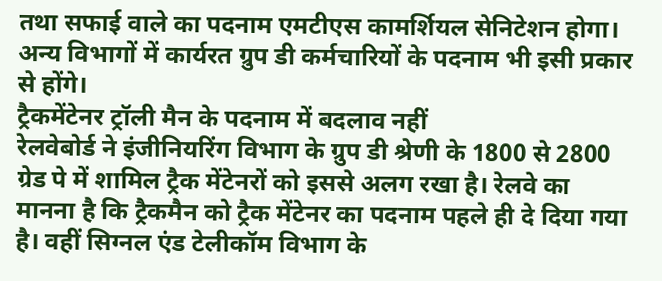तथा सफाई वाले का पदनाम एमटीएस कामर्शियल सेनिटेशन होगा। अन्य विभागों में कार्यरत ग्रुप डी कर्मचारियों के पदनाम भी इसी प्रकार से होंगे।
ट्रैकमेंटेनर ट्रॉली मैन के पदनाम में बदलाव नहीं
रेलवेबोर्ड ने इंजीनियरिंग विभाग के ग्रुप डी श्रेणी के 1800 से 2800 ग्रेड पे में शामिल ट्रैक मेंटेनरों को इससे अलग रखा है। रेलवे का मानना है कि ट्रैकमैन को ट्रैक मेंटेनर का पदनाम पहले ही दे दिया गया है। वहीं सिग्नल एंड टेलीकॉम विभाग के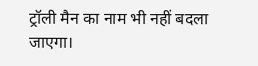ट्रॉली मैन का नाम भी नहीं बदला जाएगा।